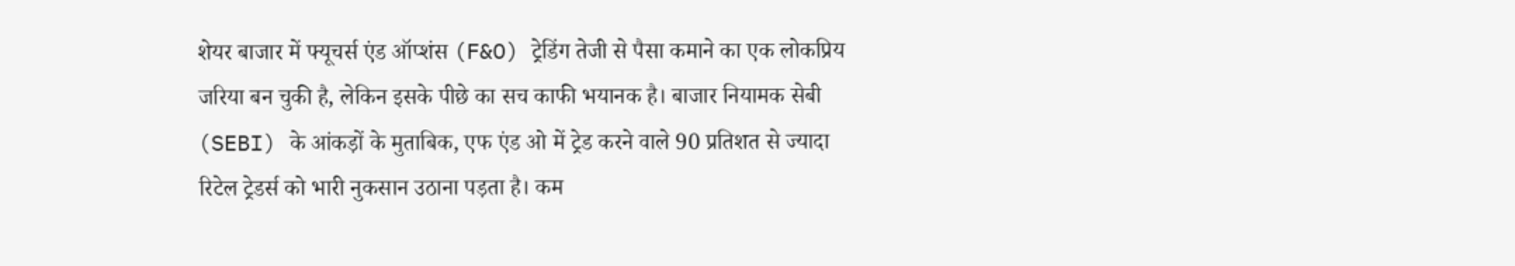शेयर बाजार में फ्यूचर्स एंड ऑप्शंस (F&O) ट्रेडिंग तेजी से पैसा कमाने का एक लोकप्रिय जरिया बन चुकी है, लेकिन इसके पीछे का सच काफी भयानक है। बाजार नियामक सेबी (SEBI) के आंकड़ों के मुताबिक, एफ एंड ओ में ट्रेड करने वाले 90 प्रतिशत से ज्यादा रिटेल ट्रेडर्स को भारी नुकसान उठाना पड़ता है। कम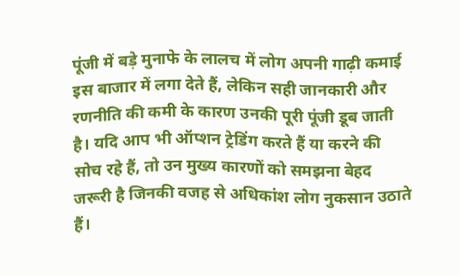पूंजी में बड़े मुनाफे के लालच में लोग अपनी गाढ़ी कमाई इस बाजार में लगा देते हैं, लेकिन सही जानकारी और रणनीति की कमी के कारण उनकी पूरी पूंजी डूब जाती है। यदि आप भी ऑप्शन ट्रेडिंग करते हैं या करने की सोच रहे हैं, तो उन मुख्य कारणों को समझना बेहद जरूरी है जिनकी वजह से अधिकांश लोग नुकसान उठाते हैं।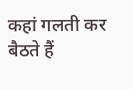कहां गलती कर बैठते हैं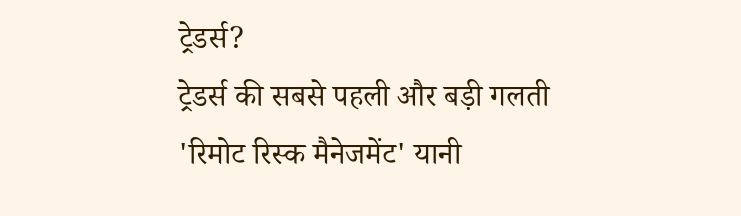ट्रेडर्स?
ट्रेडर्स की सबसे पहली और बड़ी गलती 'रिमोट रिस्क मैनेजमेंट' यानी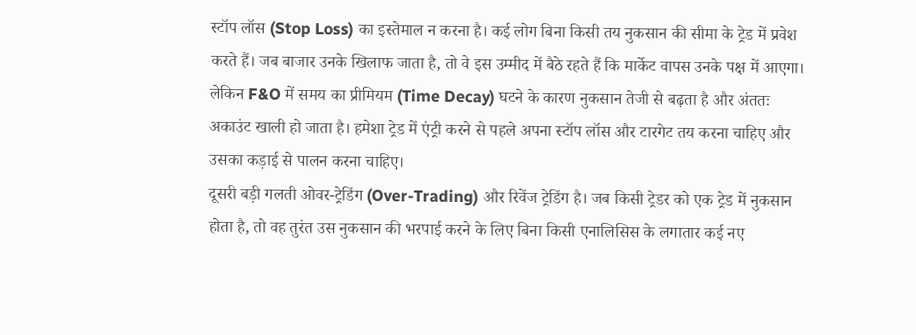स्टॉप लॉस (Stop Loss) का इस्तेमाल न करना है। कई लोग बिना किसी तय नुकसान की सीमा के ट्रेड में प्रवेश करते हैं। जब बाजार उनके खिलाफ जाता है, तो वे इस उम्मीद में बैठे रहते हैं कि मार्केट वापस उनके पक्ष में आएगा। लेकिन F&O में समय का प्रीमियम (Time Decay) घटने के कारण नुकसान तेजी से बढ़ता है और अंततः अकाउंट खाली हो जाता है। हमेशा ट्रेड में एंट्री करने से पहले अपना स्टॉप लॉस और टारगेट तय करना चाहिए और उसका कड़ाई से पालन करना चाहिए।
दूसरी बड़ी गलती ओवर-ट्रेडिंग (Over-Trading) और रिवेंज ट्रेडिंग है। जब किसी ट्रेडर को एक ट्रेड में नुकसान होता है, तो वह तुरंत उस नुकसान की भरपाई करने के लिए बिना किसी एनालिसिस के लगातार कई नए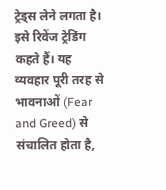ट्रेड्स लेने लगता है। इसे रिवेंज ट्रेडिंग कहते हैं। यह व्यवहार पूरी तरह से भावनाओं (Fear and Greed) से संचालित होता है,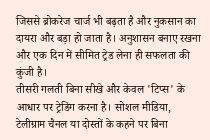जिससे ब्रोकरेज चार्ज भी बढ़ता है और नुकसान का दायरा और बड़ा हो जाता है। अनुशासन बनाए रखना और एक दिन में सीमित ट्रेड लेना ही सफलता की कुंजी है।
तीसरी गलती बिना सीखे और केवल 'टिप्स' के आधार पर ट्रेडिंग करना है। सोशल मीडिया, टेलीग्राम चैनल या दोस्तों के कहने पर बिना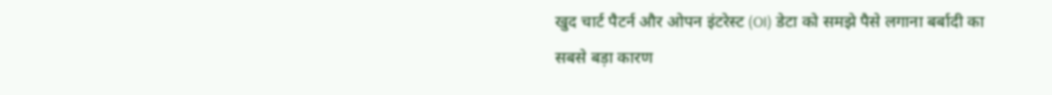खुद चार्ट पैटर्न और ओपन इंटरेस्ट (OI) डेटा को समझे पैसे लगाना बर्बादी का सबसे बड़ा कारण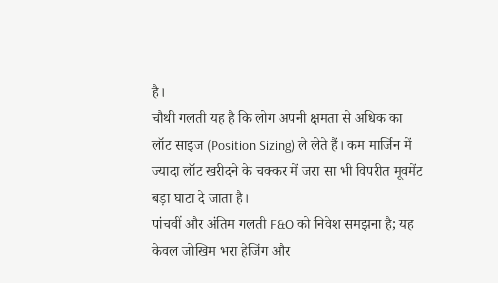है।
चौथी गलती यह है कि लोग अपनी क्षमता से अधिक का लॉट साइज (Position Sizing) ले लेते हैं। कम मार्जिन में ज्यादा लॉट खरीदने के चक्कर में जरा सा भी विपरीत मूवमेंट बड़ा घाटा दे जाता है।
पांचवीं और अंतिम गलती F&O को निवेश समझना है; यह केवल जोखिम भरा हेजिंग और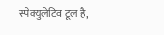स्पेक्युलेटिव टूल है,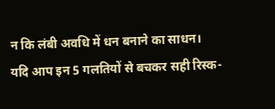न कि लंबी अवधि में धन बनाने का साधन। यदि आप इन 5 गलतियों से बचकर सही रिस्क-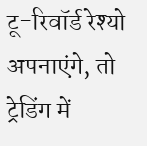टू-रिवॉर्ड रेश्यो अपनाएंगे, तो ट्रेडिंग में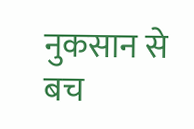नुकसान से बच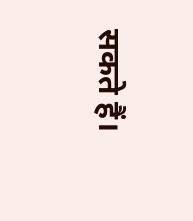सकते हैं।